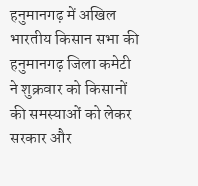हनुमानगढ़ में अखिल भारतीय किसान सभा की हनुमानगढ़ जिला कमेटी ने शुक्रवार को किसानों की समस्याओं को लेकर सरकार और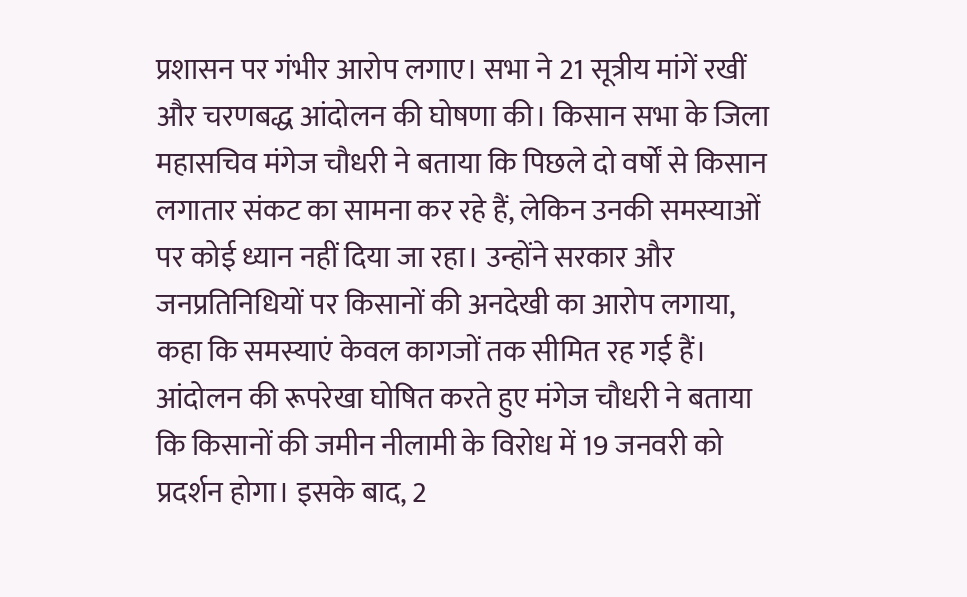प्रशासन पर गंभीर आरोप लगाए। सभा ने 21 सूत्रीय मांगें रखीं और चरणबद्ध आंदोलन की घोषणा की। किसान सभा के जिला महासचिव मंगेज चौधरी ने बताया कि पिछले दो वर्षों से किसान लगातार संकट का सामना कर रहे हैं, लेकिन उनकी समस्याओं पर कोई ध्यान नहीं दिया जा रहा। उन्होंने सरकार और जनप्रतिनिधियों पर किसानों की अनदेखी का आरोप लगाया, कहा कि समस्याएं केवल कागजों तक सीमित रह गई हैं। आंदोलन की रूपरेखा घोषित करते हुए मंगेज चौधरी ने बताया कि किसानों की जमीन नीलामी के विरोध में 19 जनवरी को प्रदर्शन होगा। इसके बाद, 2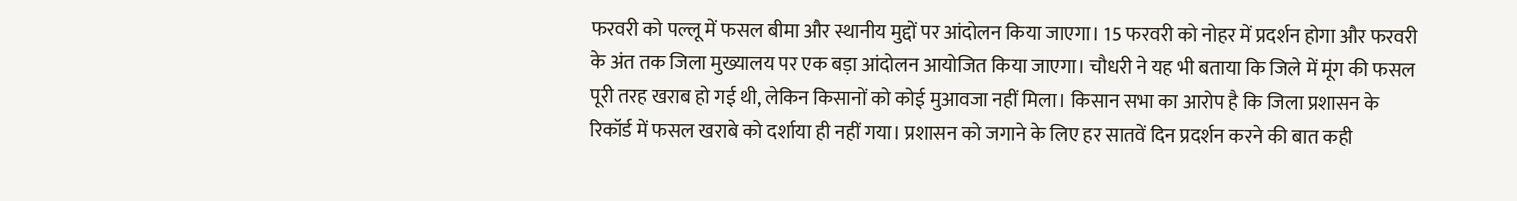फरवरी को पल्लू में फसल बीमा और स्थानीय मुद्दों पर आंदोलन किया जाएगा। 15 फरवरी को नोहर में प्रदर्शन होगा और फरवरी के अंत तक जिला मुख्यालय पर एक बड़ा आंदोलन आयोजित किया जाएगा। चौधरी ने यह भी बताया कि जिले में मूंग की फसल पूरी तरह खराब हो गई थी, लेकिन किसानों को कोई मुआवजा नहीं मिला। किसान सभा का आरोप है कि जिला प्रशासन के रिकॉर्ड में फसल खराबे को दर्शाया ही नहीं गया। प्रशासन को जगाने के लिए हर सातवें दिन प्रदर्शन करने की बात कही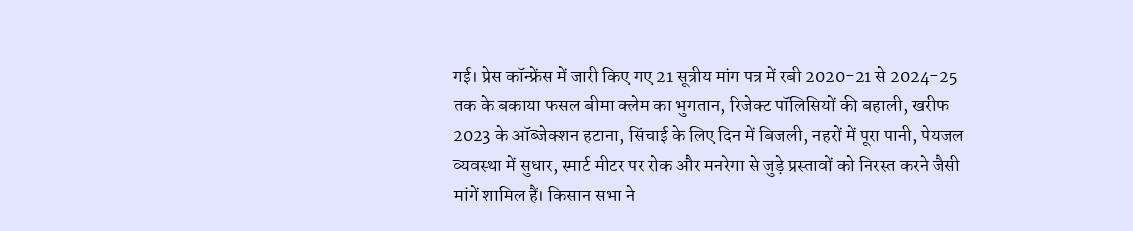गई। प्रेस कॉन्फ्रेंस में जारी किए गए 21 सूत्रीय मांग पत्र में रबी 2020-21 से 2024-25 तक के बकाया फसल बीमा क्लेम का भुगतान, रिजेक्ट पॉलिसियों की बहाली, खरीफ 2023 के ऑब्जेक्शन हटाना, सिंचाई के लिए दिन में बिजली, नहरों में पूरा पानी, पेयजल व्यवस्था में सुधार, स्मार्ट मीटर पर रोक और मनरेगा से जुड़े प्रस्तावों को निरस्त करने जैसी मांगें शामिल हैं। किसान सभा ने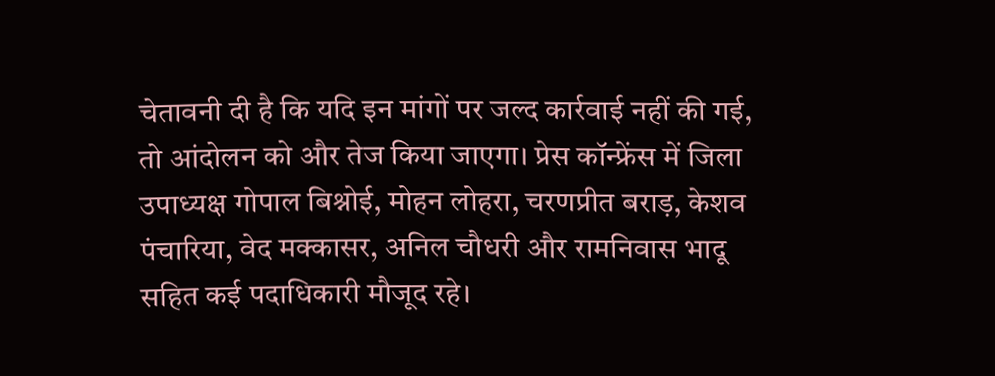चेतावनी दी है कि यदि इन मांगों पर जल्द कार्रवाई नहीं की गई, तो आंदोलन को और तेज किया जाएगा। प्रेस कॉन्फ्रेंस में जिला उपाध्यक्ष गोपाल बिश्नोई, मोहन लोहरा, चरणप्रीत बराड़, केशव पंचारिया, वेद मक्कासर, अनिल चौधरी और रामनिवास भादू सहित कई पदाधिकारी मौजूद रहे।